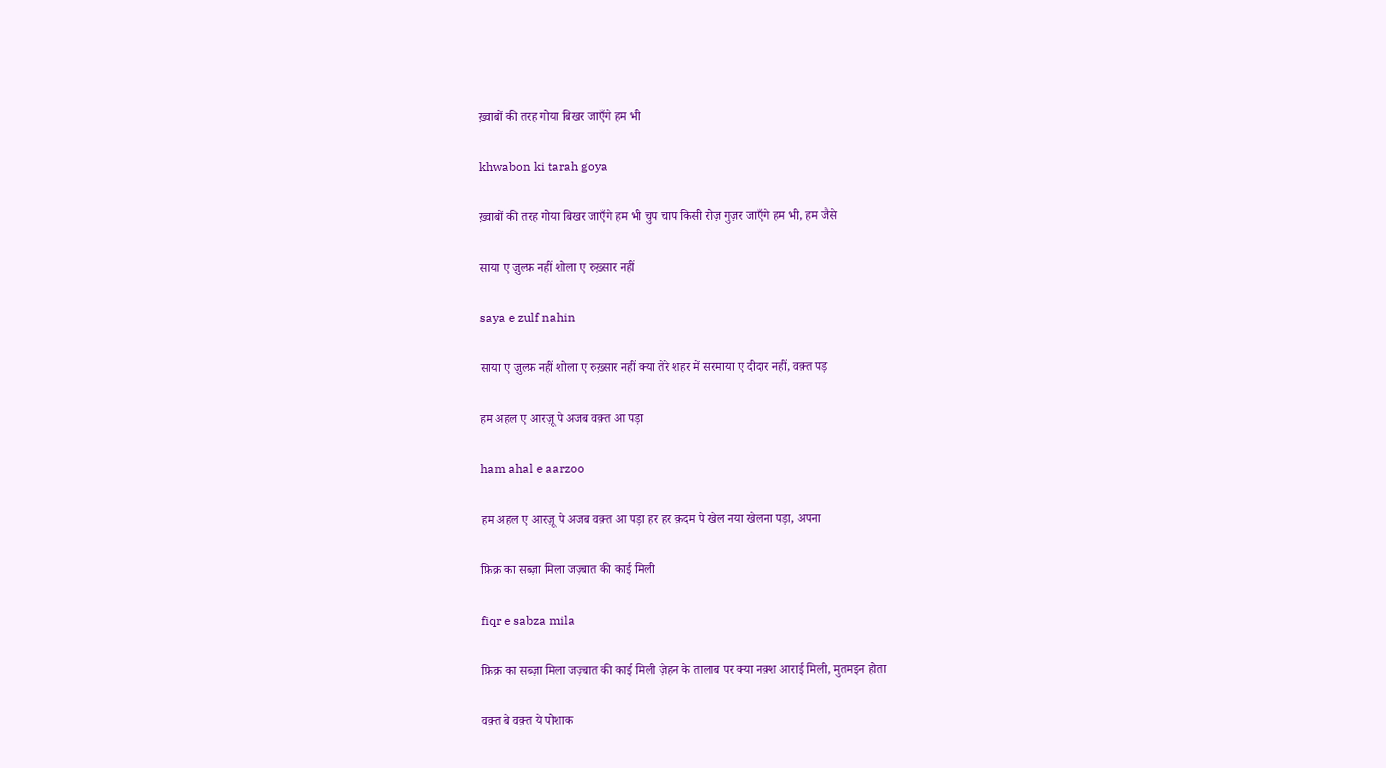ख़्वाबों की तरह गोया बिखर जाएँगे हम भी

khwabon ki tarah goya

ख़्वाबों की तरह गोया बिखर जाएँगे हम भी चुप चाप किसी रोज़ गुज़र जाएँगे हम भी, हम जैसे

साया ए ज़ुल्फ़ नहीं शोला ए रुख़्सार नहीं

saya e zulf nahin

साया ए ज़ुल्फ़ नहीं शोला ए रुख़्सार नहीं क्या तेरे शहर में सरमाया ए दीदार नहीं, वक़्त पड़

हम अहल ए आरज़ू पे अजब वक़्त आ पड़ा

ham ahal e aarzoo

हम अहल ए आरज़ू पे अजब वक़्त आ पड़ा हर हर क़दम पे खेल नया खेलना पड़ा, अपना

फ़िक्र का सब्ज़ा मिला जज़्बात की काई मिली

fiqr e sabza mila

फ़िक्र का सब्ज़ा मिला जज़्बात की काई मिली ज़ेहन के तालाब पर क्या नक़्श आराई मिली, मुतमइन होता

वक़्त बे वक़्त ये पोशाक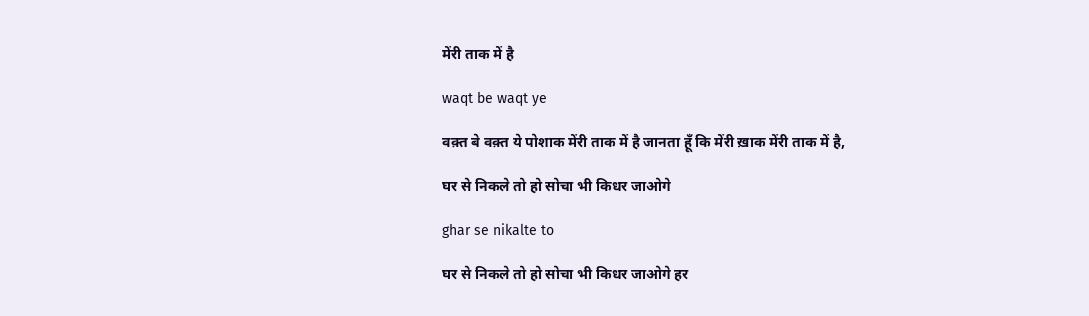मेंरी ताक में है

waqt be waqt ye

वक़्त बे वक़्त ये पोशाक मेंरी ताक में है जानता हूँ कि मेंरी ख़ाक मेंरी ताक में है,

घर से निकले तो हो सोचा भी किधर जाओगे

ghar se nikalte to

घर से निकले तो हो सोचा भी किधर जाओगे हर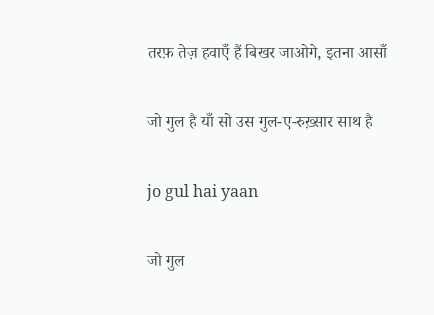तरफ़ तेज़ हवाएँ हैं बिखर जाओगे, इतना आसाँ

जो गुल है याँ सो उस गुल-ए-रुख़्सार साथ है

jo gul hai yaan

जो गुल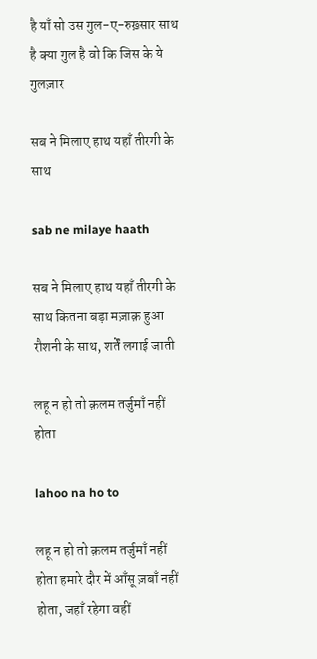है याँ सो उस गुल-ए-रुख़्सार साथ है क्या गुल है वो कि जिस के ये गुलज़ार

सब ने मिलाए हाथ यहाँ तीरगी के साथ

sab ne milaye haath

सब ने मिलाए हाथ यहाँ तीरगी के साथ कितना बड़ा मज़ाक़ हुआ रौशनी के साथ, शर्तें लगाई जाती

लहू न हो तो क़लम तर्जुमाँ नहीं होता

lahoo na ho to

लहू न हो तो क़लम तर्जुमाँ नहीं होता हमारे दौर में आँसू ज़बाँ नहीं होता, जहाँ रहेगा वहीं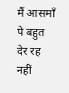मैं आसमाँ पे बहुत देर रह नहीं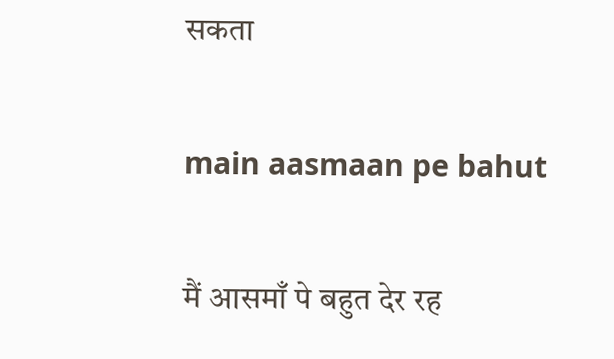सकता

main aasmaan pe bahut

मैं आसमाँ पे बहुत देर रह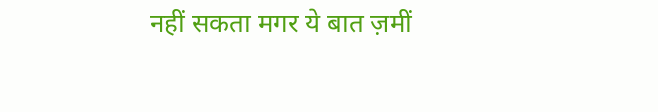नहीं सकता मगर ये बात ज़मीं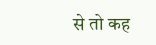से तो कह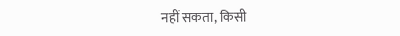नहीं सकता, किसी